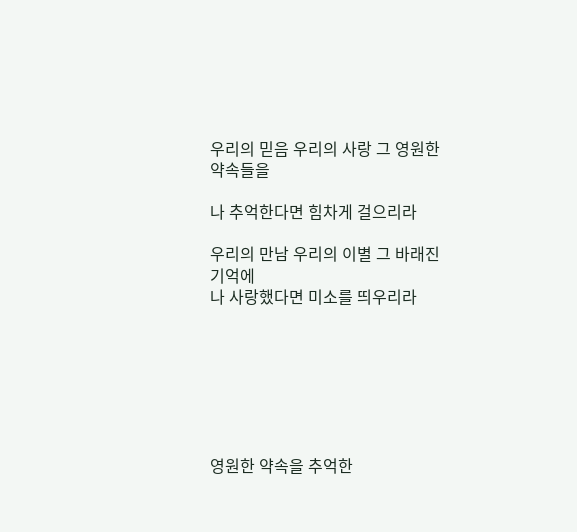우리의 믿음 우리의 사랑 그 영원한 약속들을

나 추억한다면 힘차게 걸으리라

우리의 만남 우리의 이별 그 바래진 기억에
나 사랑했다면 미소를 띄우리라







영원한 약속을 추억한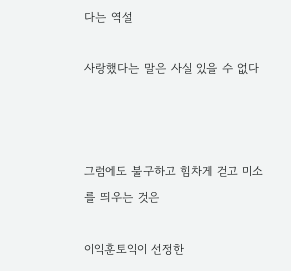다는 역설

사랑했다는 말은 사실 있을 수 없다



그럼에도 불구하고 힘차게 걷고 미소를 띄우는 것은

이익훈토익이 선정한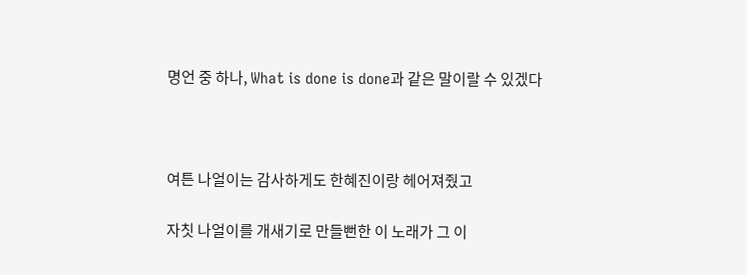명언 중 하나, What is done is done과 같은 말이랄 수 있겠다



여튼 나얼이는 감사하게도 한혜진이랑 헤어져줬고

자칫 나얼이를 개새기로 만들뻔한 이 노래가 그 이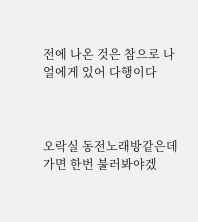전에 나온 것은 참으로 나얼에게 있어 다행이다



오락실 동전노래방같은데 가면 한번 불러봐야겠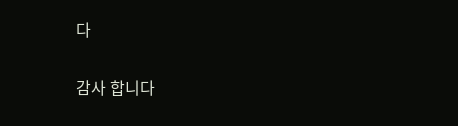다

감사 합니다